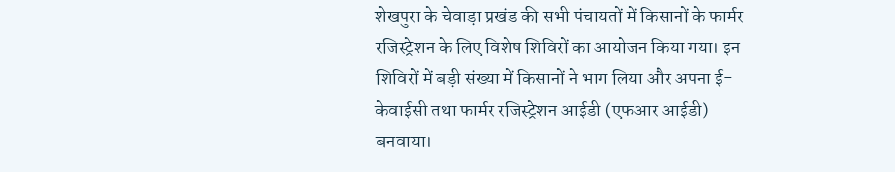शेखपुरा के चेवाड़ा प्रखंड की सभी पंचायतों में किसानों के फार्मर रजिस्ट्रेशन के लिए विशेष शिविरों का आयोजन किया गया। इन शिविरों में बड़ी संख्या में किसानों ने भाग लिया और अपना ई-केवाईसी तथा फार्मर रजिस्ट्रेशन आईडी (एफआर आईडी) बनवाया।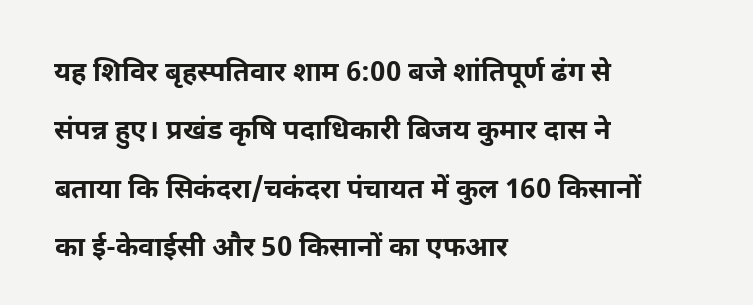यह शिविर बृहस्पतिवार शाम 6:00 बजे शांतिपूर्ण ढंग से संपन्न हुए। प्रखंड कृषि पदाधिकारी बिजय कुमार दास ने बताया कि सिकंदरा/चकंदरा पंचायत में कुल 160 किसानों का ई-केवाईसी और 50 किसानों का एफआर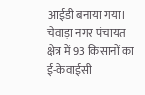आईडी बनाया गया। चेवाड़ा नगर पंचायत क्षेत्र में 93 किसानों का ई-केवाईसी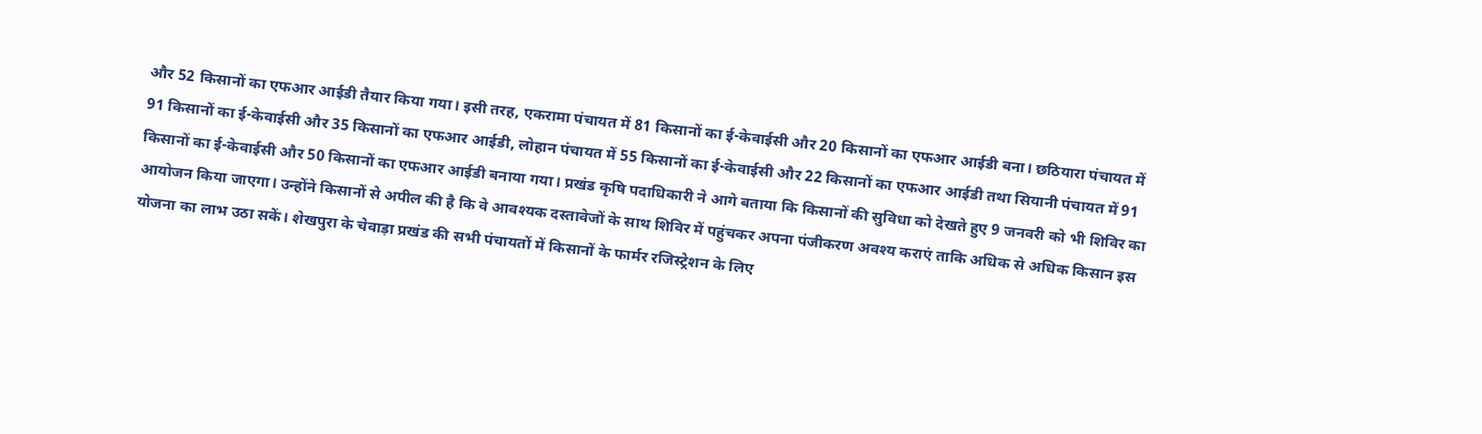और 52 किसानों का एफआर आईडी तैयार किया गया। इसी तरह, एकरामा पंचायत में 81 किसानों का ई-केवाईसी और 20 किसानों का एफआर आईडी बना। छठियारा पंचायत में 91 किसानों का ई-केवाईसी और 35 किसानों का एफआर आईडी, लोहान पंचायत में 55 किसानों का ई-केवाईसी और 22 किसानों का एफआर आईडी तथा सियानी पंचायत में 91 किसानों का ई-केवाईसी और 50 किसानों का एफआर आईडी बनाया गया। प्रखंड कृषि पदाधिकारी ने आगे बताया कि किसानों की सुविधा को देखते हुए 9 जनवरी को भी शिविर का आयोजन किया जाएगा। उन्होंने किसानों से अपील की है कि वे आवश्यक दस्तावेजों के साथ शिविर में पहुंचकर अपना पंजीकरण अवश्य कराएं ताकि अधिक से अधिक किसान इस योजना का लाभ उठा सकें। शेखपुरा के चेवाड़ा प्रखंड की सभी पंचायतों में किसानों के फार्मर रजिस्ट्रेशन के लिए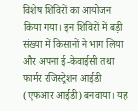विशेष शिविरों का आयोजन किया गया। इन शिविरों में बड़ी संख्या में किसानों ने भाग लिया और अपना ई-केवाईसी तथा फार्मर रजिस्ट्रेशन आईडी (एफआर आईडी) बनवाया। यह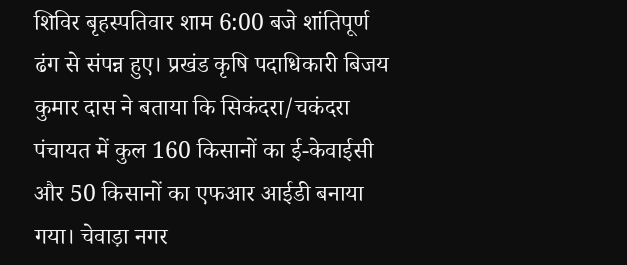शिविर बृहस्पतिवार शाम 6:00 बजे शांतिपूर्ण ढंग से संपन्न हुए। प्रखंड कृषि पदाधिकारी बिजय कुमार दास ने बताया कि सिकंदरा/चकंदरा पंचायत में कुल 160 किसानों का ई-केवाईसी और 50 किसानों का एफआर आईडी बनाया गया। चेवाड़ा नगर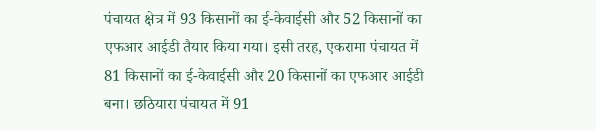पंचायत क्षेत्र में 93 किसानों का ई-केवाईसी और 52 किसानों का एफआर आईडी तैयार किया गया। इसी तरह, एकरामा पंचायत में 81 किसानों का ई-केवाईसी और 20 किसानों का एफआर आईडी बना। छठियारा पंचायत में 91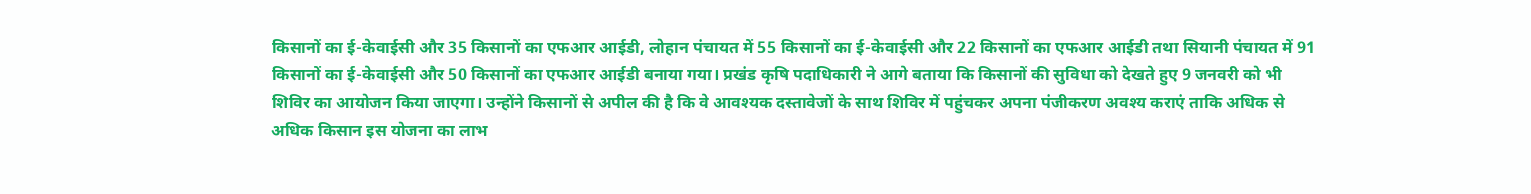किसानों का ई-केवाईसी और 35 किसानों का एफआर आईडी, लोहान पंचायत में 55 किसानों का ई-केवाईसी और 22 किसानों का एफआर आईडी तथा सियानी पंचायत में 91 किसानों का ई-केवाईसी और 50 किसानों का एफआर आईडी बनाया गया। प्रखंड कृषि पदाधिकारी ने आगे बताया कि किसानों की सुविधा को देखते हुए 9 जनवरी को भी शिविर का आयोजन किया जाएगा। उन्होंने किसानों से अपील की है कि वे आवश्यक दस्तावेजों के साथ शिविर में पहुंचकर अपना पंजीकरण अवश्य कराएं ताकि अधिक से अधिक किसान इस योजना का लाभ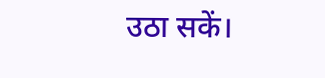उठा सकें।